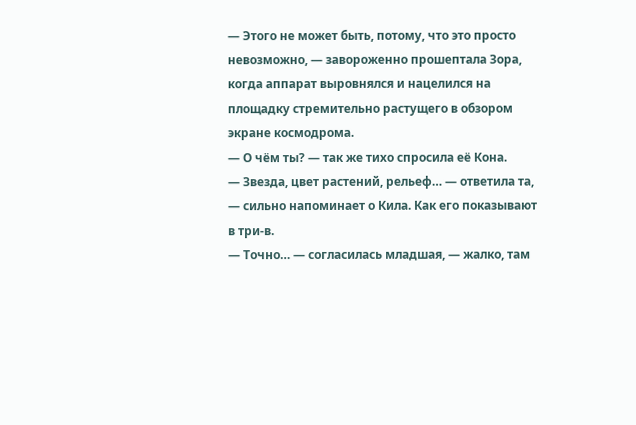— Этого не может быть, потому, что это просто невозможно, — завороженно прошептала Зора, когда аппарат выровнялся и нацелился на площадку стремительно растущего в обзором экране космодрома.
— О чём ты? — так же тихо спросила её Кона.
— Звезда, цвет растений, рельеф… — ответила та, — сильно напоминает о Кила. Как его показывают в три-в.
— Точно… — согласилась младшая, — жалко, там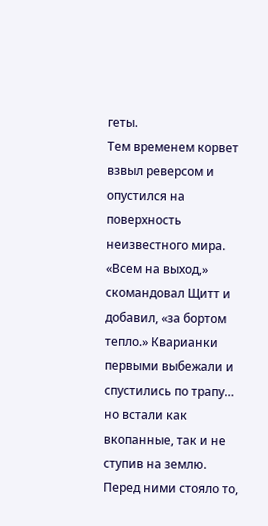геты.
Тем временем корвет взвыл реверсом и опустился на поверхность неизвестного мира. «Всем на выход,» скомандовал Щитт и добавил, «за бортом тепло.» Кварианки первыми выбежали и спустились по трапу… но встали как вкопанные, так и не ступив на землю. Перед ними стояло то,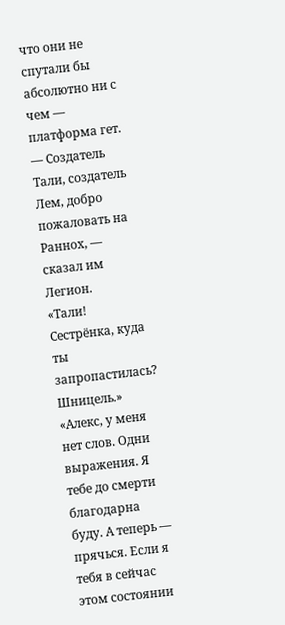что они не спутали бы абсолютно ни с чем — платформа гет.
— Создатель Тали, создатель Лем, добро пожаловать на Раннох, — сказал им Легион.
«Тали! Сестрёнка, куда ты запропастилась? Шницель.»
«Алекс, у меня нет слов. Одни выражения. Я тебе до смерти благодарна буду. А теперь — прячься. Если я тебя в сейчас этом состоянии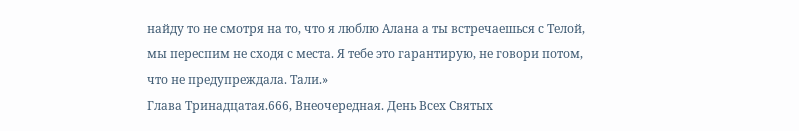найду то не смотря на то, что я люблю Алана а ты встречаешься с Телой, мы переспим не сходя с места. Я тебе это гарантирую, не говори потом, что не предупреждала. Тали.»
Глава Тринадцатая.666, Внеочередная. День Всех Святых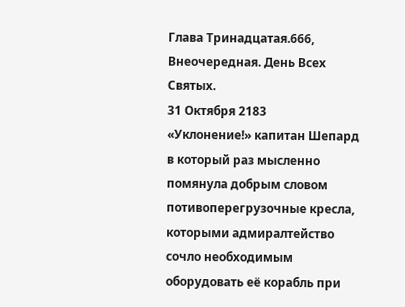Глава Тринадцатая.666, Внеочередная. День Всех Святых.
31 Октября 2183
«Уклонение!» капитан Шепард в который раз мысленно помянула добрым словом потивоперегрузочные кресла, которыми адмиралтейство сочло необходимым оборудовать её корабль при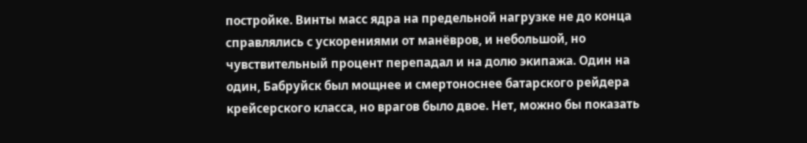постройке. Винты масс ядра на предельной нагрузке не до конца справлялись с ускорениями от манёвров, и небольшой, но чувствительный процент перепадал и на долю экипажа. Один на один, Бабруйск был мощнее и смертоноснее батарского рейдера крейсерского класса, но врагов было двое. Нет, можно бы показать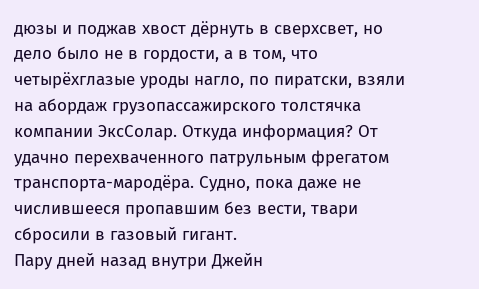дюзы и поджав хвост дёрнуть в сверхсвет, но дело было не в гордости, а в том, что четырёхглазые уроды нагло, по пиратски, взяли на абордаж грузопассажирского толстячка компании ЭксСолар. Откуда информация? От удачно перехваченного патрульным фрегатом транспорта-мародёра. Судно, пока даже не числившееся пропавшим без вести, твари сбросили в газовый гигант.
Пару дней назад внутри Джейн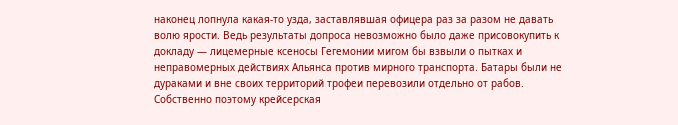наконец лопнула какая-то узда, заставлявшая офицера раз за разом не давать волю ярости. Ведь результаты допроса невозможно было даже присовокупить к докладу — лицемерные ксеносы Гегемонии мигом бы взвыли о пытках и неправомерных действиях Альянса против мирного транспорта. Батары были не дураками и вне своих территорий трофеи перевозили отдельно от рабов. Собственно поэтому крейсерская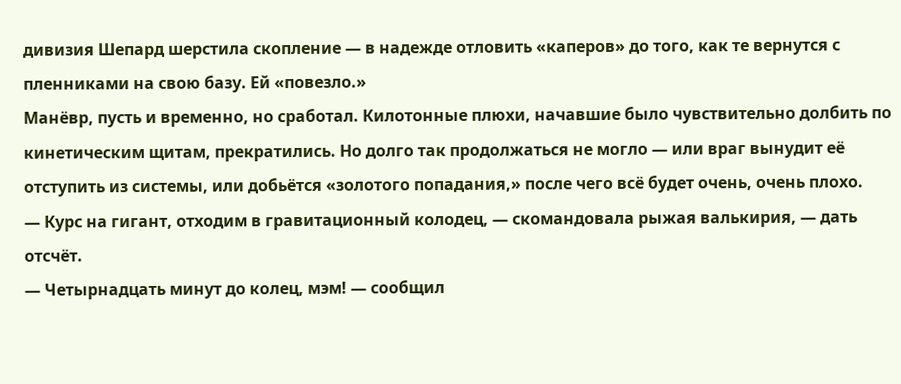дивизия Шепард шерстила скопление — в надежде отловить «каперов» до того, как те вернутся с пленниками на свою базу. Ей «повезло.»
Манёвр, пусть и временно, но сработал. Килотонные плюхи, начавшие было чувствительно долбить по кинетическим щитам, прекратились. Но долго так продолжаться не могло — или враг вынудит её отступить из системы, или добьётся «золотого попадания,» после чего всё будет очень, очень плохо.
— Курс на гигант, отходим в гравитационный колодец, — скомандовала рыжая валькирия, — дать отсчёт.
— Четырнадцать минут до колец, мэм! — сообщил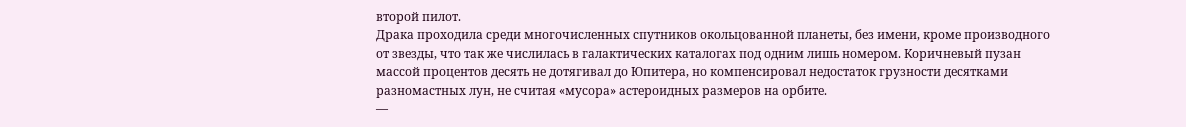второй пилот.
Драка проходила среди многочисленных спутников окольцованной планеты, без имени, кроме производного от звезды, что так же числилась в галактических каталогах под одним лишь номером. Коричневый пузан массой процентов десять не дотягивал до Юпитера, но компенсировал недостаток грузности десятками разномастных лун, не считая «мусора» астероидных размеров на орбите.
—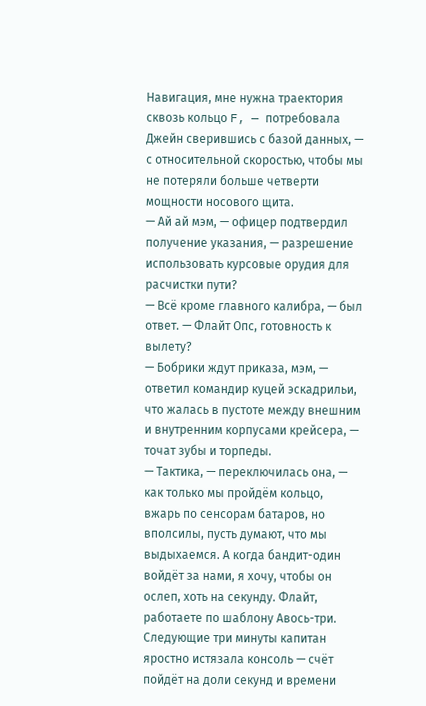Навигация, мне нужна траектория сквозь кольцо F, — потребовала Джейн сверившись с базой данных, — с относительной скоростью, чтобы мы не потеряли больше четверти мощности носового щита.
— Ай ай мэм, — офицер подтвердил получение указания, — разрешение использовать курсовые орудия для расчистки пути?
— Всё кроме главного калибра, — был ответ. — Флайт Опс, готовность к вылету?
— Бобрики ждут приказа, мэм, — ответил командир куцей эскадрильи, что жалась в пустоте между внешним и внутренним корпусами крейсера, — точат зубы и торпеды.
— Тактика, — переключилась она, — как только мы пройдём кольцо, вжарь по сенсорам батаров, но вполсилы, пусть думают, что мы выдыхаемся. А когда бандит-один войдёт за нами, я хочу, чтобы он ослеп, хоть на секунду. Флайт, работаете по шаблону Авось-три.
Следующие три минуты капитан яростно истязала консоль — счёт пойдёт на доли секунд и времени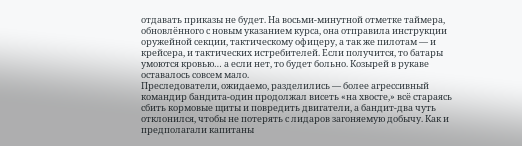отдавать приказы не будет. На восьми-минутной отметке таймера, обновлённого с новым указанием курса, она отправила инструкции оружейной секции, тактическому офицеру, а так же пилотам — и крейсера, и тактических истребителей. Если получится, то батары умоются кровью… а если нет, то будет больно. Козырей в рукаве оставалось совсем мало.
Преследователи, ожидаемо, разделились — более агрессивный командир бандита-один продолжал висеть «на хвосте,» всё стараясь сбить кормовые щиты и повредить двигатели, а бандит-два чуть отклонился, чтобы не потерять с лидаров загоняемую добычу. Как и предполагали капитаны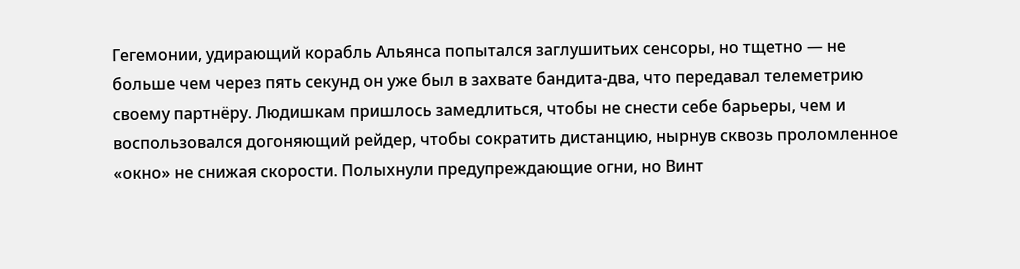Гегемонии, удирающий корабль Альянса попытался заглушитьих сенсоры, но тщетно — не больше чем через пять секунд он уже был в захвате бандита-два, что передавал телеметрию своему партнёру. Людишкам пришлось замедлиться, чтобы не снести себе барьеры, чем и воспользовался догоняющий рейдер, чтобы сократить дистанцию, нырнув сквозь проломленное «окно» не снижая скорости. Полыхнули предупреждающие огни, но Винт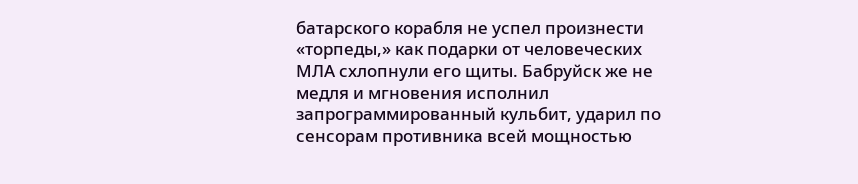батарского корабля не успел произнести «торпеды,» как подарки от человеческих МЛА схлопнули его щиты. Бабруйск же не медля и мгновения исполнил запрограммированный кульбит, ударил по сенсорам противника всей мощностью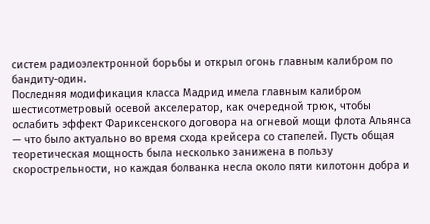систем радиоэлектронной борьбы и открыл огонь главным калибром по бандиту-один.
Последняя модификация класса Мадрид имела главным калибром шестисотметровый осевой акселератор, как очередной трюк, чтобы ослабить эффект Фариксенского договора на огневой мощи флота Альянса — что было актуально во время схода крейсера со стапелей. Пусть общая теоретическая мощность была несколько занижена в пользу скорострельности, но каждая болванка несла около пяти килотонн добра и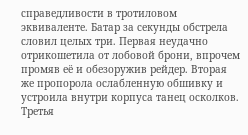справедливости в тротиловом эквиваленте. Батар за секунды обстрела словил целых три. Первая неудачно отрикошетила от лобовой брони, впрочем промяв её и обезоружив рейдер. Вторая же пропорола ослабленную обшивку и устроила внутри корпуса танец осколков. Третья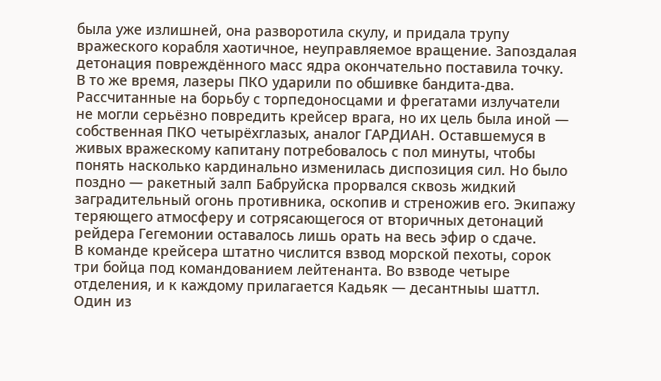была уже излишней, она разворотила скулу, и придала трупу вражеского корабля хаотичное, неуправляемое вращение. Запоздалая детонация повреждённого масс ядра окончательно поставила точку.
В то же время, лазеры ПКО ударили по обшивке бандита-два. Рассчитанные на борьбу с торпедоносцами и фрегатами излучатели не могли серьёзно повредить крейсер врага, но их цель была иной — собственная ПКО четырёхглазых, аналог ГАРДИАН. Оставшемуся в живых вражескому капитану потребовалось с пол минуты, чтобы понять насколько кардинально изменилась диспозиция сил. Но было поздно — ракетный залп Бабруйска прорвался сквозь жидкий заградительный огонь противника, оскопив и стреножив его. Экипажу теряющего атмосферу и сотрясающегося от вторичных детонаций рейдера Гегемонии оставалось лишь орать на весь эфир о сдаче.
В команде крейсера штатно числится взвод морской пехоты, сорок три бойца под командованием лейтенанта. Во взводе четыре отделения, и к каждому прилагается Кадьяк — десантныы шаттл. Один из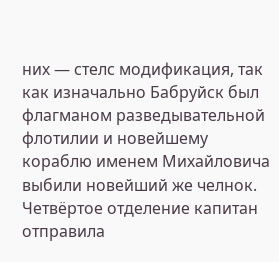них — стелс модификация, так как изначально Бабруйск был флагманом разведывательной флотилии и новейшему кораблю именем Михайловича выбили новейший же челнок. Четвёртое отделение капитан отправила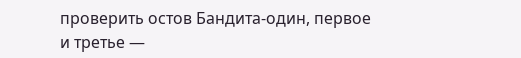проверить остов Бандита-один, первое и третье —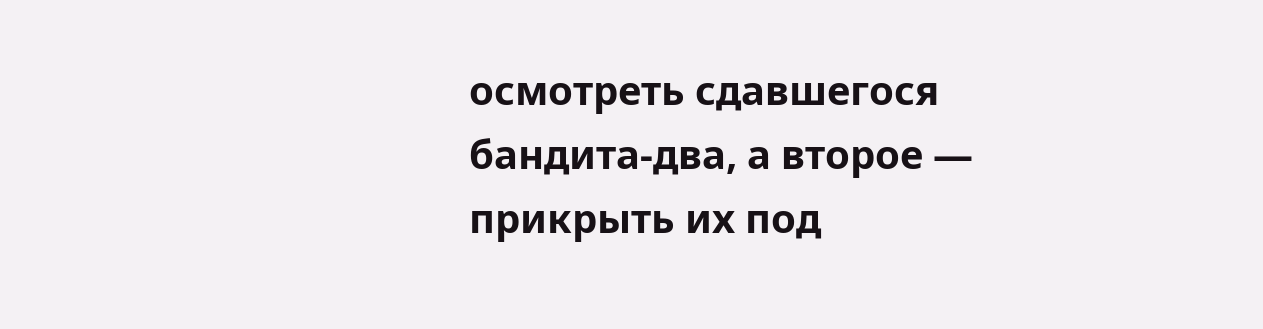осмотреть сдавшегося бандита-два, а второе — прикрыть их под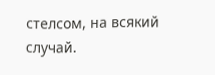стелсом, на всякий случай.